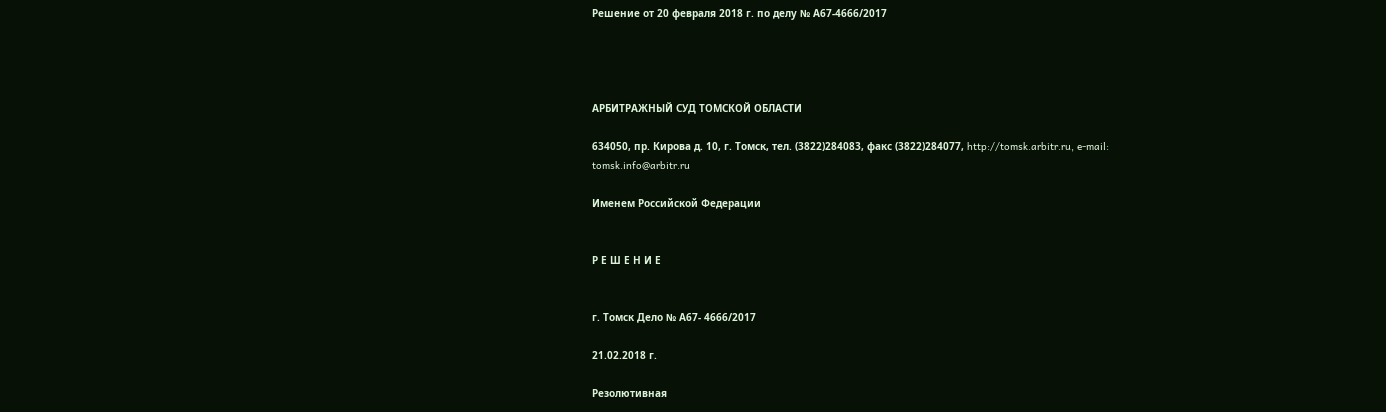Решение от 20 февраля 2018 г. по делу № А67-4666/2017




АРБИТРАЖНЫЙ СУД ТОМСКОЙ ОБЛАСТИ

634050, пр. Кирова д. 10, г. Томск, тел. (3822)284083, факс (3822)284077, http://tomsk.arbitr.ru, e-mail: tomsk.info@arbitr.ru

Именем Российской Федерации


Р Е Ш Е Н И Е


г. Томск Дело № А67- 4666/2017

21.02.2018 г.

Резолютивная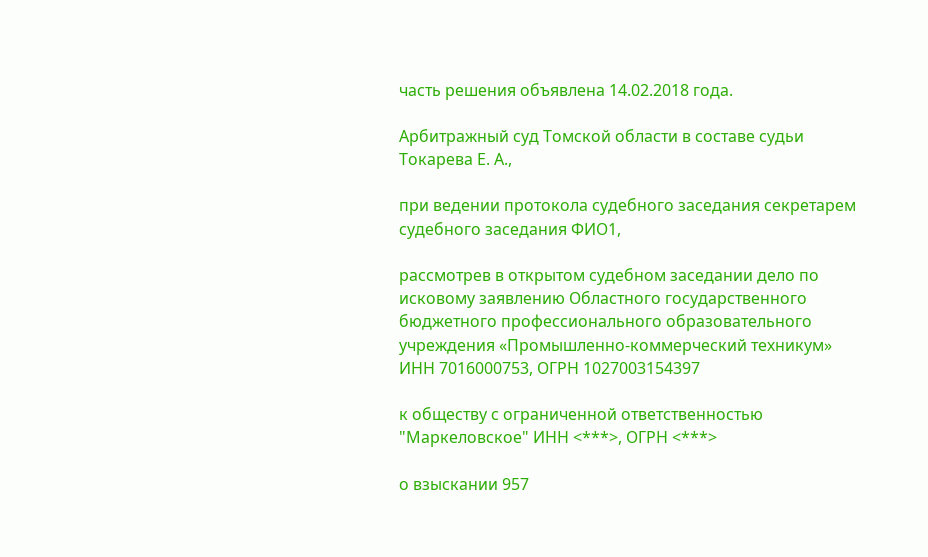часть решения объявлена 14.02.2018 года.

Арбитражный суд Томской области в составе судьи Токарева Е. А.,

при ведении протокола судебного заседания секретарем судебного заседания ФИО1,

рассмотрев в открытом судебном заседании дело по исковому заявлению Областного государственного бюджетного профессионального образовательного учреждения «Промышленно-коммерческий техникум» ИНН 7016000753, ОГРН 1027003154397

к обществу с ограниченной ответственностью "Маркеловское" ИНН <***>, ОГРН <***>

о взыскании 957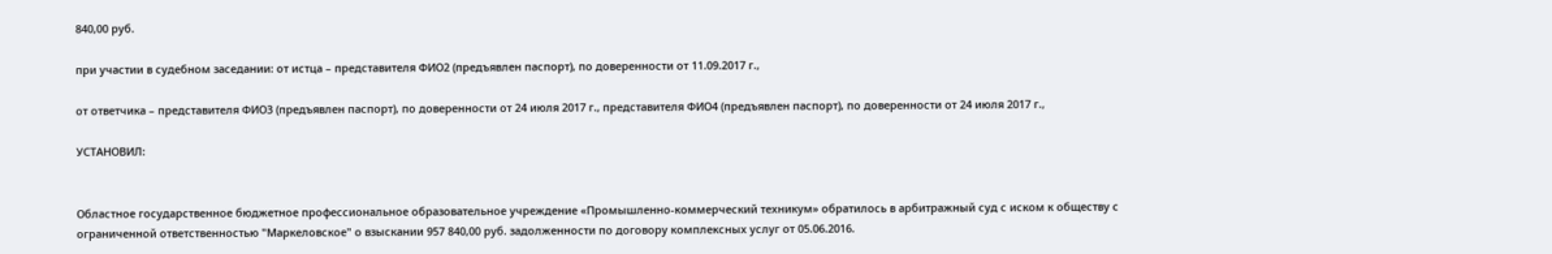840,00 руб.

при участии в судебном заседании: от истца – представителя ФИО2 (предъявлен паспорт), по доверенности от 11.09.2017 г.,

от ответчика – представителя ФИО3 (предъявлен паспорт), по доверенности от 24 июля 2017 г., представителя ФИО4 (предъявлен паспорт), по доверенности от 24 июля 2017 г.,

УСТАНОВИЛ:


Областное государственное бюджетное профессиональное образовательное учреждение «Промышленно-коммерческий техникум» обратилось в арбитражный суд с иском к обществу с ограниченной ответственностью "Маркеловское" о взыскании 957 840,00 руб. задолженности по договору комплексных услуг от 05.06.2016.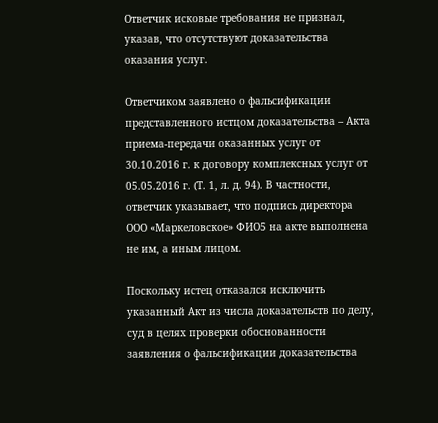Ответчик исковые требования не признал, указав, что отсутствуют доказательства оказания услуг.

Ответчиком заявлено о фальсификации представленного истцом доказательства – Акта приема-передачи оказанных услуг от 30.10.2016 г. к договору комплексных услуг от 05.05.2016 г. (Т. 1, л. д. 94). В частности, ответчик указывает, что подпись директора ООО «Маркеловское» ФИО5 на акте выполнена не им, а иным лицом.

Поскольку истец отказался исключить указанный Акт из числа доказательств по делу, суд в целях проверки обоснованности заявления о фальсификации доказательства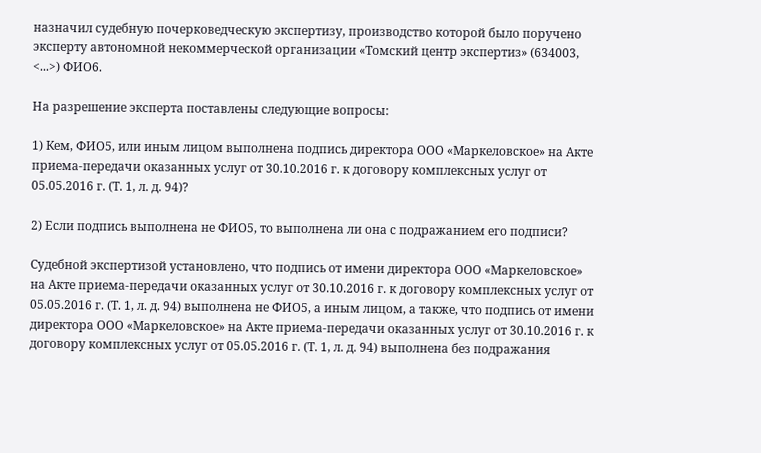назначил судебную почерковедческую экспертизу, производство которой было поручено эксперту автономной некоммерческой организации «Томский центр экспертиз» (634003, <...>) ФИО6.

На разрешение эксперта поставлены следующие вопросы:

1) Кем, ФИО5, или иным лицом выполнена подпись директора ООО «Маркеловское» на Акте приема-передачи оказанных услуг от 30.10.2016 г. к договору комплексных услуг от 05.05.2016 г. (Т. 1, л. д. 94)?

2) Если подпись выполнена не ФИО5, то выполнена ли она с подражанием его подписи?

Судебной экспертизой установлено, что подпись от имени директора ООО «Маркеловское» на Акте приема-передачи оказанных услуг от 30.10.2016 г. к договору комплексных услуг от 05.05.2016 г. (Т. 1, л. д. 94) выполнена не ФИО5, а иным лицом, а также, что подпись от имени директора ООО «Маркеловское» на Акте приема-передачи оказанных услуг от 30.10.2016 г. к договору комплексных услуг от 05.05.2016 г. (Т. 1, л. д. 94) выполнена без подражания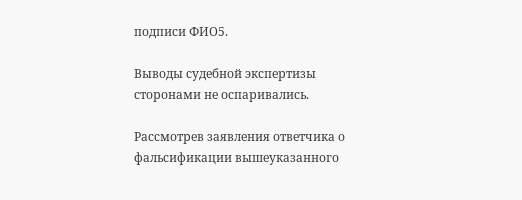подписи ФИО5.

Выводы судебной экспертизы сторонами не оспаривались.

Рассмотрев заявления ответчика о фальсификации вышеуказанного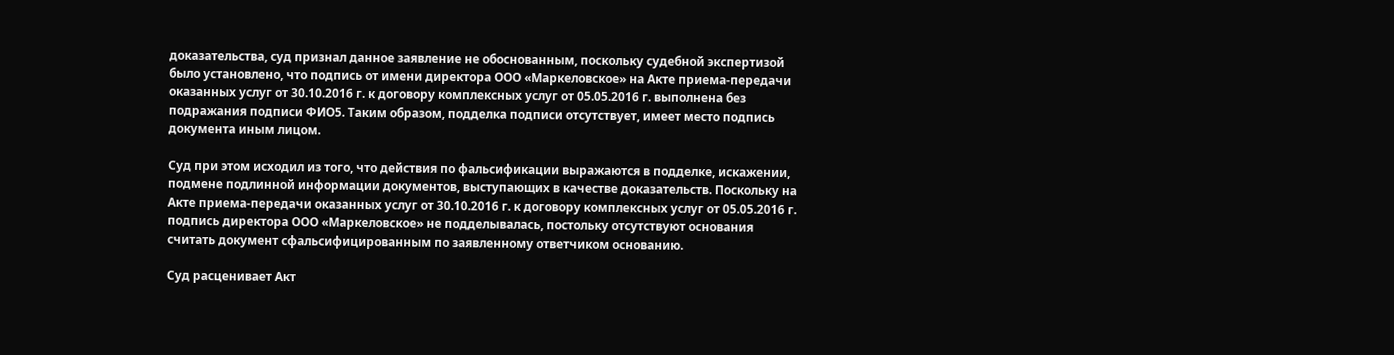доказательства, суд признал данное заявление не обоснованным, поскольку судебной экспертизой было установлено, что подпись от имени директора ООО «Маркеловское» на Акте приема-передачи оказанных услуг от 30.10.2016 г. к договору комплексных услуг от 05.05.2016 г. выполнена без подражания подписи ФИО5. Таким образом, подделка подписи отсутствует, имеет место подпись документа иным лицом.

Суд при этом исходил из того, что действия по фальсификации выражаются в подделке, искажении, подмене подлинной информации документов, выступающих в качестве доказательств. Поскольку на Акте приема-передачи оказанных услуг от 30.10.2016 г. к договору комплексных услуг от 05.05.2016 г. подпись директора ООО «Маркеловское» не подделывалась, постольку отсутствуют основания считать документ сфальсифицированным по заявленному ответчиком основанию.

Суд расценивает Акт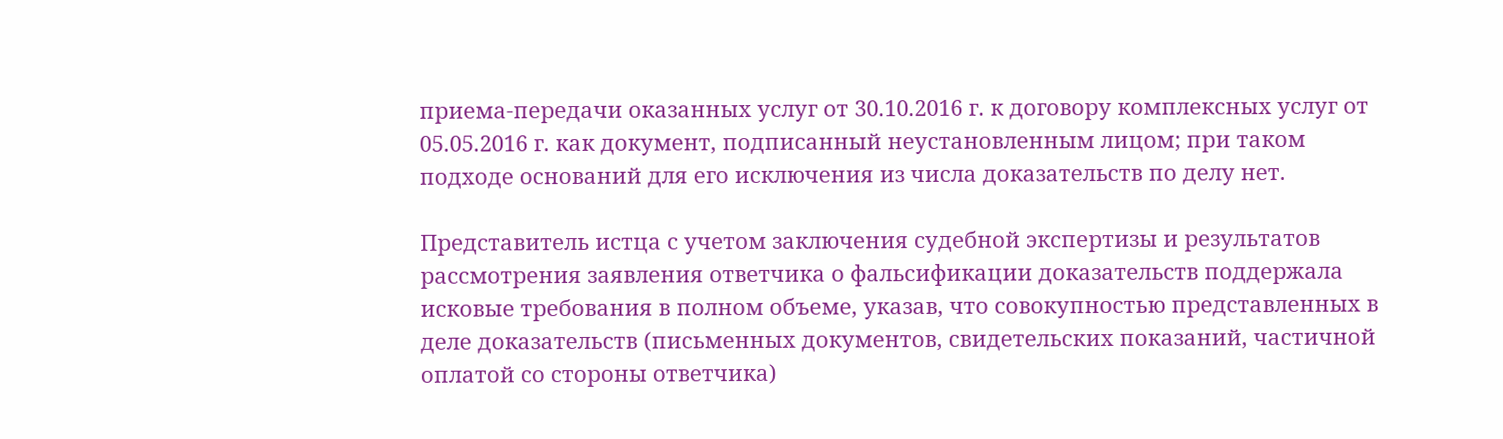приема-передачи оказанных услуг от 30.10.2016 г. к договору комплексных услуг от 05.05.2016 г. как документ, подписанный неустановленным лицом; при таком подходе оснований для его исключения из числа доказательств по делу нет.

Представитель истца с учетом заключения судебной экспертизы и результатов рассмотрения заявления ответчика о фальсификации доказательств поддержала исковые требования в полном объеме, указав, что совокупностью представленных в деле доказательств (письменных документов, свидетельских показаний, частичной оплатой со стороны ответчика)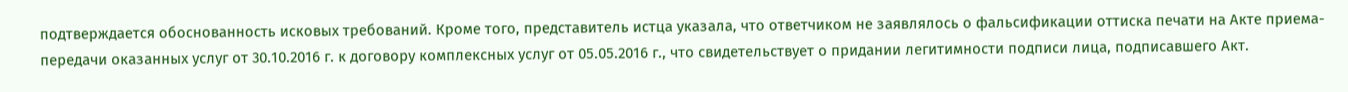подтверждается обоснованность исковых требований. Кроме того, представитель истца указала, что ответчиком не заявлялось о фальсификации оттиска печати на Акте приема-передачи оказанных услуг от 30.10.2016 г. к договору комплексных услуг от 05.05.2016 г., что свидетельствует о придании легитимности подписи лица, подписавшего Акт.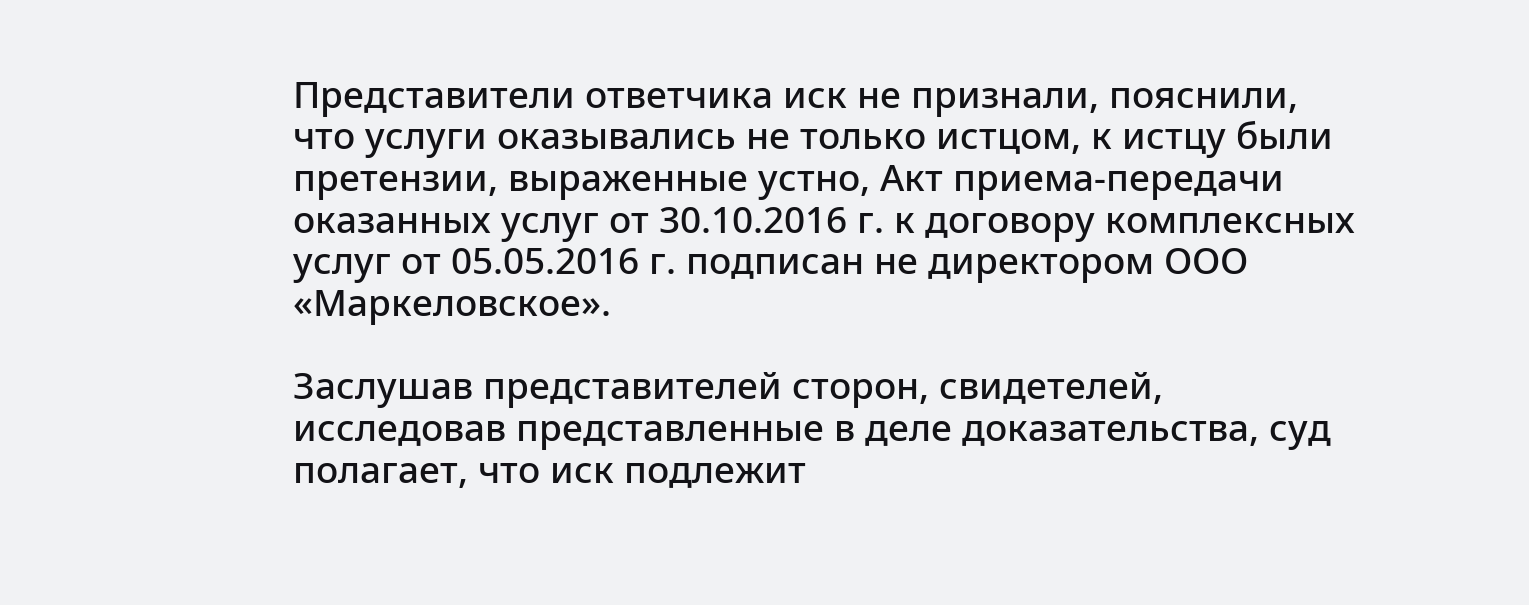Представители ответчика иск не признали, пояснили, что услуги оказывались не только истцом, к истцу были претензии, выраженные устно, Акт приема-передачи оказанных услуг от 30.10.2016 г. к договору комплексных услуг от 05.05.2016 г. подписан не директором ООО «Маркеловское».

Заслушав представителей сторон, свидетелей, исследовав представленные в деле доказательства, суд полагает, что иск подлежит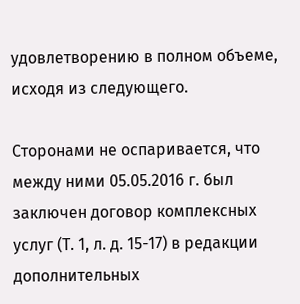удовлетворению в полном объеме, исходя из следующего.

Сторонами не оспаривается, что между ними 05.05.2016 г. был заключен договор комплексных услуг (Т. 1, л. д. 15-17) в редакции дополнительных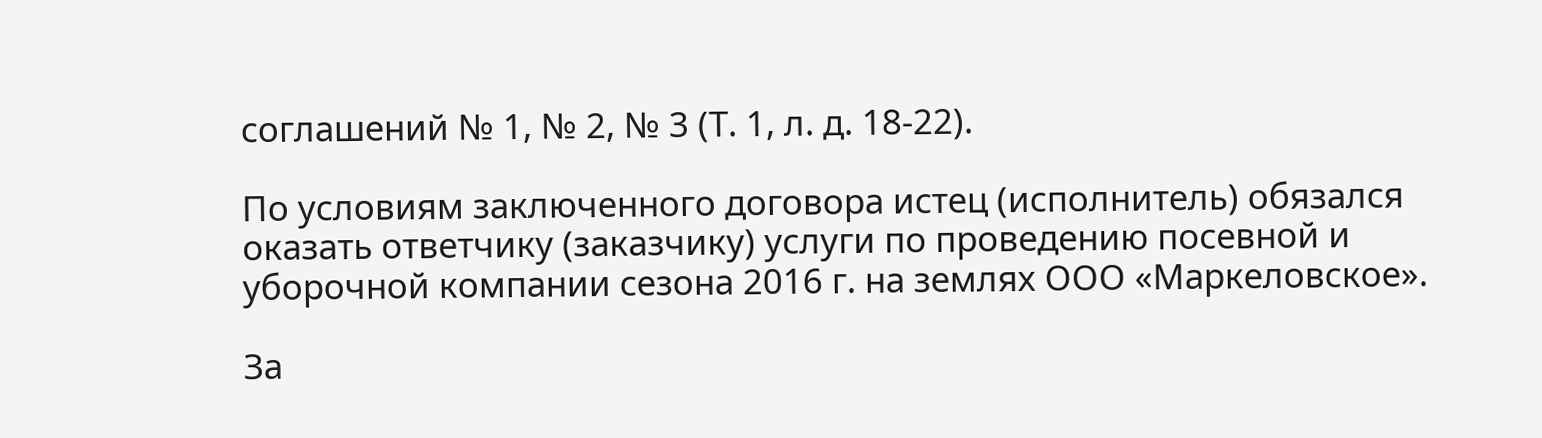соглашений № 1, № 2, № 3 (Т. 1, л. д. 18-22).

По условиям заключенного договора истец (исполнитель) обязался оказать ответчику (заказчику) услуги по проведению посевной и уборочной компании сезона 2016 г. на землях ООО «Маркеловское».

За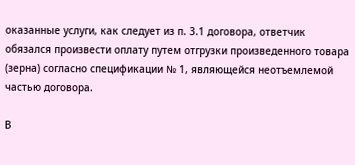оказанные услуги, как следует из п. 3.1 договора, ответчик обязался произвести оплату путем отгрузки произведенного товара (зерна) согласно спецификации № 1, являющейся неотъемлемой частью договора.

В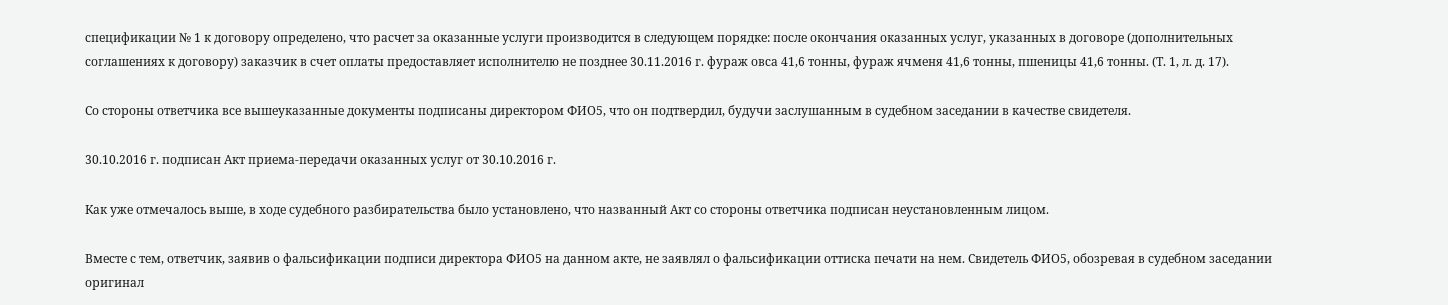спецификации № 1 к договору определено, что расчет за оказанные услуги производится в следующем порядке: после окончания оказанных услуг, указанных в договоре (дополнительных соглашениях к договору) заказчик в счет оплаты предоставляет исполнителю не позднее 30.11.2016 г. фураж овса 41,6 тонны, фураж ячменя 41,6 тонны, пшеницы 41,6 тонны. (Т. 1, л. д. 17).

Со стороны ответчика все вышеуказанные документы подписаны директором ФИО5, что он подтвердил, будучи заслушанным в судебном заседании в качестве свидетеля.

30.10.2016 г. подписан Акт приема-передачи оказанных услуг от 30.10.2016 г.

Как уже отмечалось выше, в ходе судебного разбирательства было установлено, что названный Акт со стороны ответчика подписан неустановленным лицом.

Вместе с тем, ответчик, заявив о фальсификации подписи директора ФИО5 на данном акте, не заявлял о фальсификации оттиска печати на нем. Свидетель ФИО5, обозревая в судебном заседании оригинал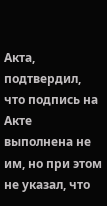Акта, подтвердил, что подпись на Акте выполнена не им, но при этом не указал, что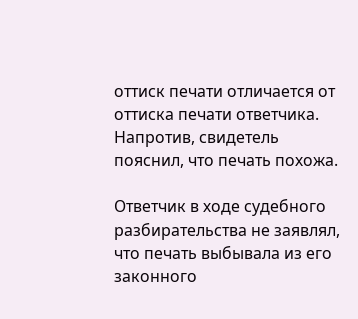оттиск печати отличается от оттиска печати ответчика. Напротив, свидетель пояснил, что печать похожа.

Ответчик в ходе судебного разбирательства не заявлял, что печать выбывала из его законного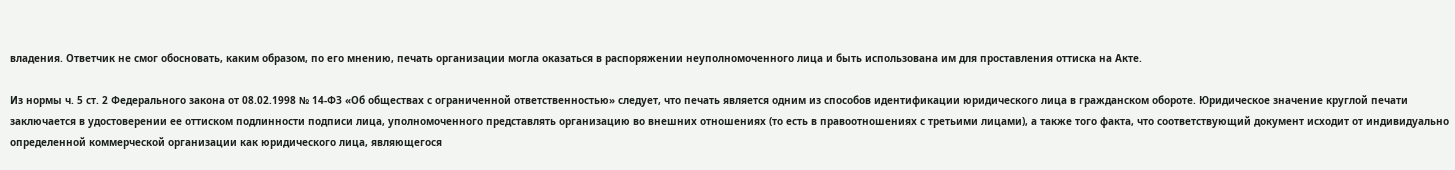владения. Ответчик не смог обосновать, каким образом, по его мнению, печать организации могла оказаться в распоряжении неуполномоченного лица и быть использована им для проставления оттиска на Акте.

Из нормы ч. 5 ст. 2 Федерального закона от 08.02.1998 № 14-ФЗ «Об обществах с ограниченной ответственностью» следует, что печать является одним из способов идентификации юридического лица в гражданском обороте. Юридическое значение круглой печати заключается в удостоверении ее оттиском подлинности подписи лица, уполномоченного представлять организацию во внешних отношениях (то есть в правоотношениях с третьими лицами), а также того факта, что соответствующий документ исходит от индивидуально определенной коммерческой организации как юридического лица, являющегося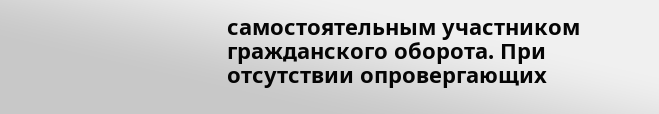самостоятельным участником гражданского оборота. При отсутствии опровергающих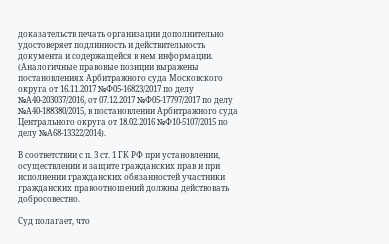доказательств печать организации дополнительно удостоверяет подлинность и действительность документа и содержащейся в нем информации. (Аналогичные правовые позиции выражены постановлениях Арбитражного суда Московского округа от 16.11.2017 №Ф05-16823/2017 по делу №А40-203037/2016, от 07.12.2017 №Ф05-17797/2017 по делу №А40-188380/2015, в постановлении Арбитражного суда Центрального округа от 18.02.2016 №Ф10-5107/2015 по делу №А68-13322/2014).

В соответствии с п. 3 ст. 1 ГК РФ при установлении, осуществлении и защите гражданских прав и при исполнении гражданских обязанностей участники гражданских правоотношений должны действовать добросовестно.

Суд полагает, что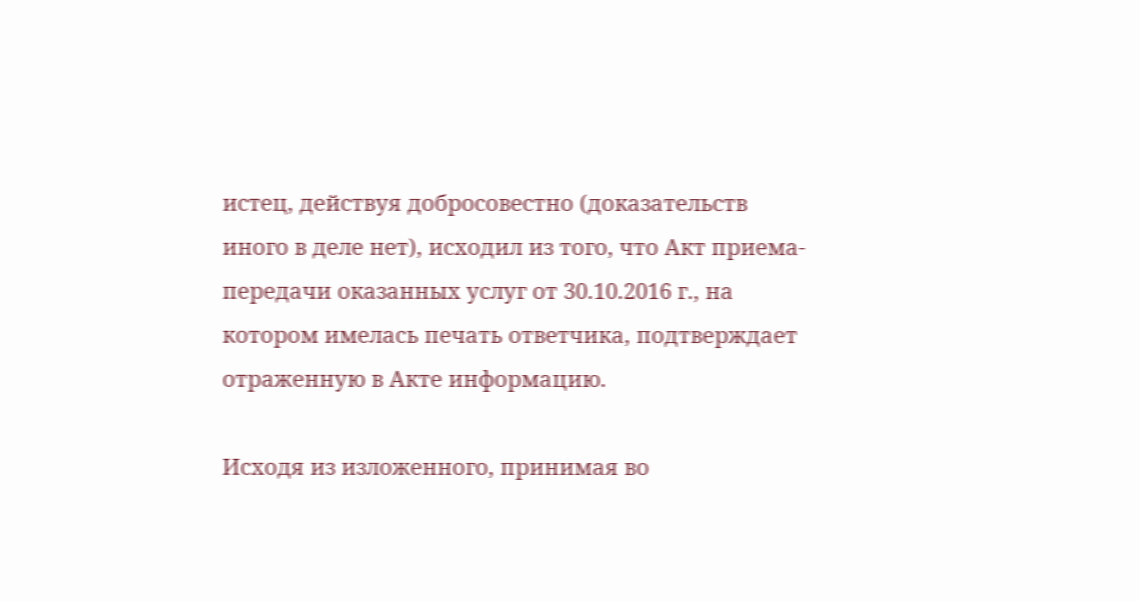истец, действуя добросовестно (доказательств иного в деле нет), исходил из того, что Акт приема-передачи оказанных услуг от 30.10.2016 г., на котором имелась печать ответчика, подтверждает отраженную в Акте информацию.

Исходя из изложенного, принимая во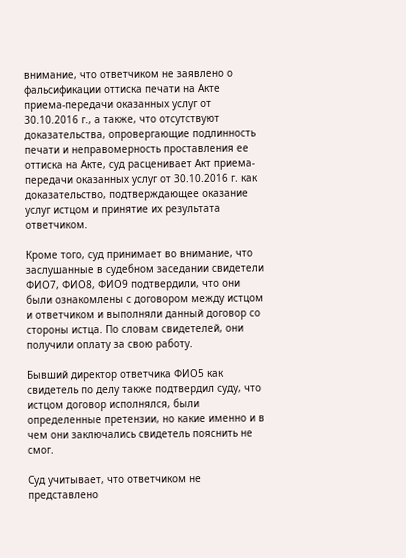внимание, что ответчиком не заявлено о фальсификации оттиска печати на Акте приема-передачи оказанных услуг от 30.10.2016 г., а также, что отсутствуют доказательства, опровергающие подлинность печати и неправомерность проставления ее оттиска на Акте, суд расценивает Акт приема-передачи оказанных услуг от 30.10.2016 г. как доказательство, подтверждающее оказание услуг истцом и принятие их результата ответчиком.

Кроме того, суд принимает во внимание, что заслушанные в судебном заседании свидетели ФИО7, ФИО8, ФИО9 подтвердили, что они были ознакомлены с договором между истцом и ответчиком и выполняли данный договор со стороны истца. По словам свидетелей, они получили оплату за свою работу.

Бывший директор ответчика ФИО5 как свидетель по делу также подтвердил суду, что истцом договор исполнялся, были определенные претензии, но какие именно и в чем они заключались свидетель пояснить не смог.

Суд учитывает, что ответчиком не представлено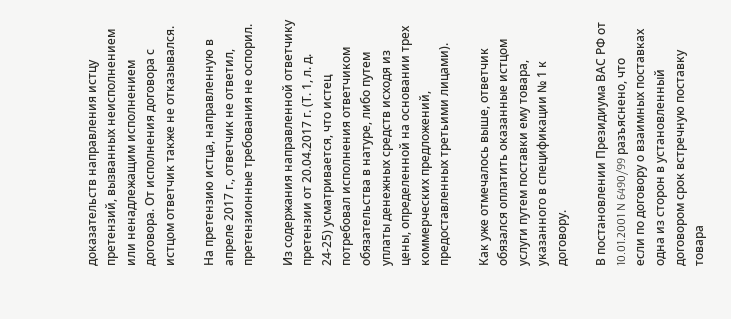доказательств направления истцу претензий, вызванных неисполнением или ненадлежащим исполнением договора. От исполнения договора с истцом ответчик также не отказывался.

На претензию истца, направленную в апреле 2017 г., ответчик не ответил, претензионные требования не оспорил.

Из содержания направленной ответчику претензии от 20.04.2017 г. (Т. 1, л. д. 24-25) усматривается, что истец потребовал исполнения ответчиком обязательства в натуре, либо путем уплаты денежных средств исходя из цены, определенной на основании трех коммерческих предложений, предоставленных третьими лицами).

Как уже отмечалось выше, ответчик обязался оплатить оказанные истцом услуги путем поставки ему товара, указанного в спецификации № 1 к договору.

В постановлении Президиума ВАС РФ от 10.01.2001 N 6490/99 разъяснено, что если по договору о взаимных поставках одна из сторон в установленный договором срок встречную поставку товара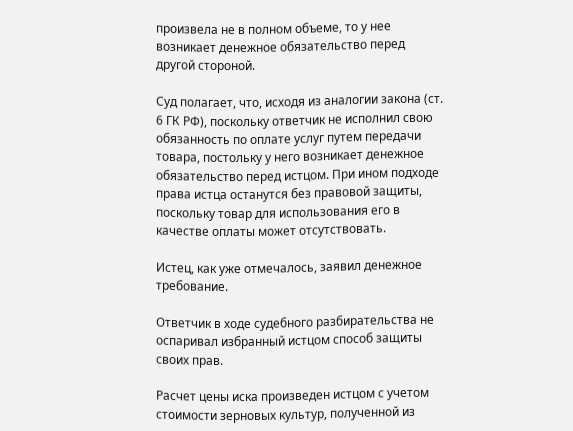произвела не в полном объеме, то у нее возникает денежное обязательство перед другой стороной.

Суд полагает, что, исходя из аналогии закона (ст. 6 ГК РФ), поскольку ответчик не исполнил свою обязанность по оплате услуг путем передачи товара, постольку у него возникает денежное обязательство перед истцом. При ином подходе права истца останутся без правовой защиты, поскольку товар для использования его в качестве оплаты может отсутствовать.

Истец, как уже отмечалось, заявил денежное требование.

Ответчик в ходе судебного разбирательства не оспаривал избранный истцом способ защиты своих прав.

Расчет цены иска произведен истцом с учетом стоимости зерновых культур, полученной из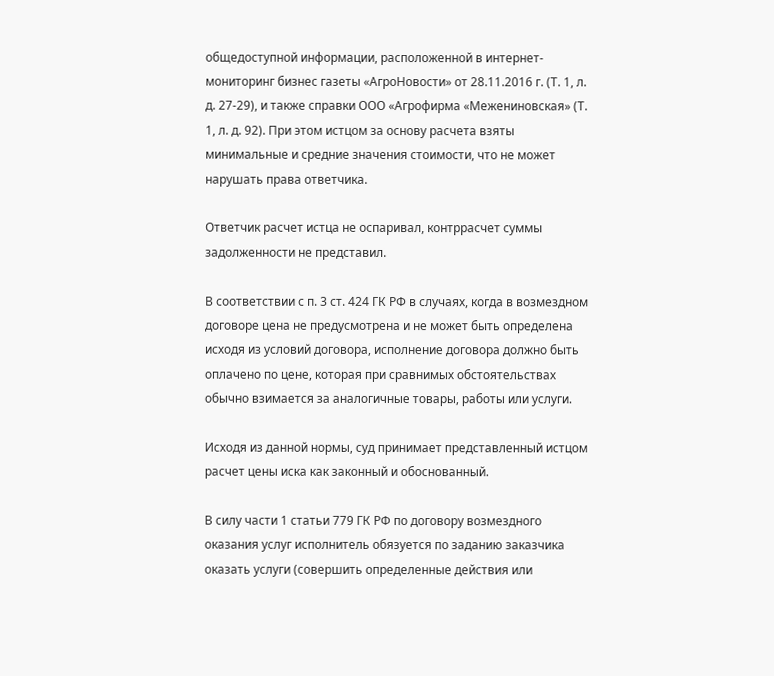общедоступной информации, расположенной в интернет-мониторинг бизнес газеты «АгроНовости» от 28.11.2016 г. (Т. 1, л. д. 27-29), и также справки ООО «Агрофирма «Межениновская» (Т. 1, л. д. 92). При этом истцом за основу расчета взяты минимальные и средние значения стоимости, что не может нарушать права ответчика.

Ответчик расчет истца не оспаривал, контррасчет суммы задолженности не представил.

В соответствии с п. 3 ст. 424 ГК РФ в случаях, когда в возмездном договоре цена не предусмотрена и не может быть определена исходя из условий договора, исполнение договора должно быть оплачено по цене, которая при сравнимых обстоятельствах обычно взимается за аналогичные товары, работы или услуги.

Исходя из данной нормы, суд принимает представленный истцом расчет цены иска как законный и обоснованный.

В силу части 1 статьи 779 ГК РФ по договору возмездного оказания услуг исполнитель обязуется по заданию заказчика оказать услуги (совершить определенные действия или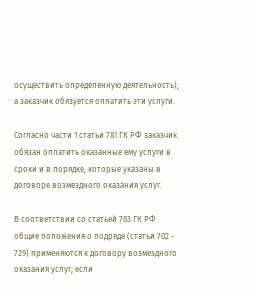осуществить определенную деятельность), а заказчик обязуется оплатить эти услуги.

Согласно части 1 статьи 781 ГК РФ заказчик обязан оплатить оказанные ему услуги в сроки и в порядке, которые указаны в договоре возмездного оказания услуг.

В соответствии со статьей 783 ГК РФ общие положения о подряде (статьи 702 - 729) применяются к договору возмездного оказания услуг, если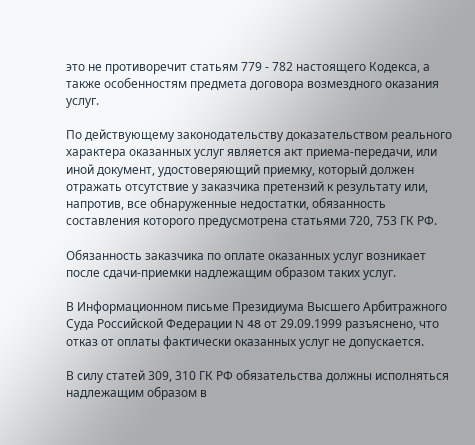это не противоречит статьям 779 - 782 настоящего Кодекса, а также особенностям предмета договора возмездного оказания услуг.

По действующему законодательству доказательством реального характера оказанных услуг является акт приема-передачи, или иной документ, удостоверяющий приемку, который должен отражать отсутствие у заказчика претензий к результату или, напротив, все обнаруженные недостатки, обязанность составления которого предусмотрена статьями 720, 753 ГК РФ.

Обязанность заказчика по оплате оказанных услуг возникает после сдачи-приемки надлежащим образом таких услуг.

В Информационном письме Президиума Высшего Арбитражного Суда Российской Федерации N 48 от 29.09.1999 разъяснено, что отказ от оплаты фактически оказанных услуг не допускается.

В силу статей 309, 310 ГК РФ обязательства должны исполняться надлежащим образом в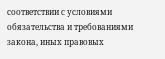соответствии с условиями обязательства и требованиями закона, иных правовых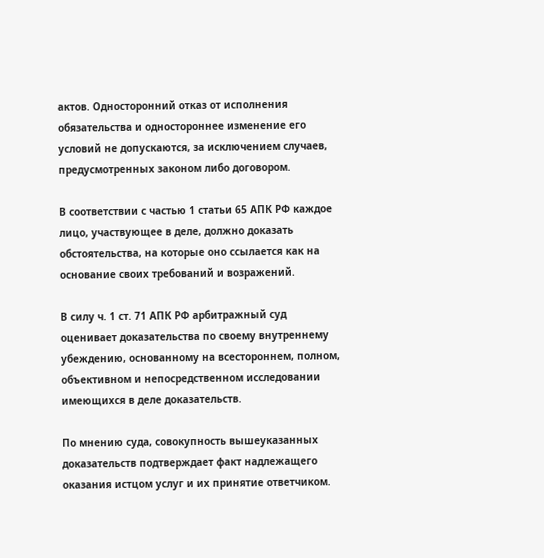актов. Односторонний отказ от исполнения обязательства и одностороннее изменение его условий не допускаются, за исключением случаев, предусмотренных законом либо договором.

В соответствии с частью 1 статьи 65 АПК РФ каждое лицо, участвующее в деле, должно доказать обстоятельства, на которые оно ссылается как на основание своих требований и возражений.

В силу ч. 1 ст. 71 АПК РФ арбитражный суд оценивает доказательства по своему внутреннему убеждению, основанному на всестороннем, полном, объективном и непосредственном исследовании имеющихся в деле доказательств.

По мнению суда, совокупность вышеуказанных доказательств подтверждает факт надлежащего оказания истцом услуг и их принятие ответчиком.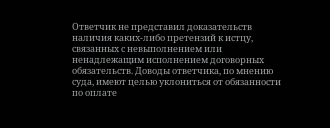Ответчик не представил доказательств наличия каких-либо претензий к истцу, связанных с невыполнением или ненадлежащим исполнением договорных обязательств. Доводы ответчика, по мнению суда, имеют целью уклониться от обязанности по оплате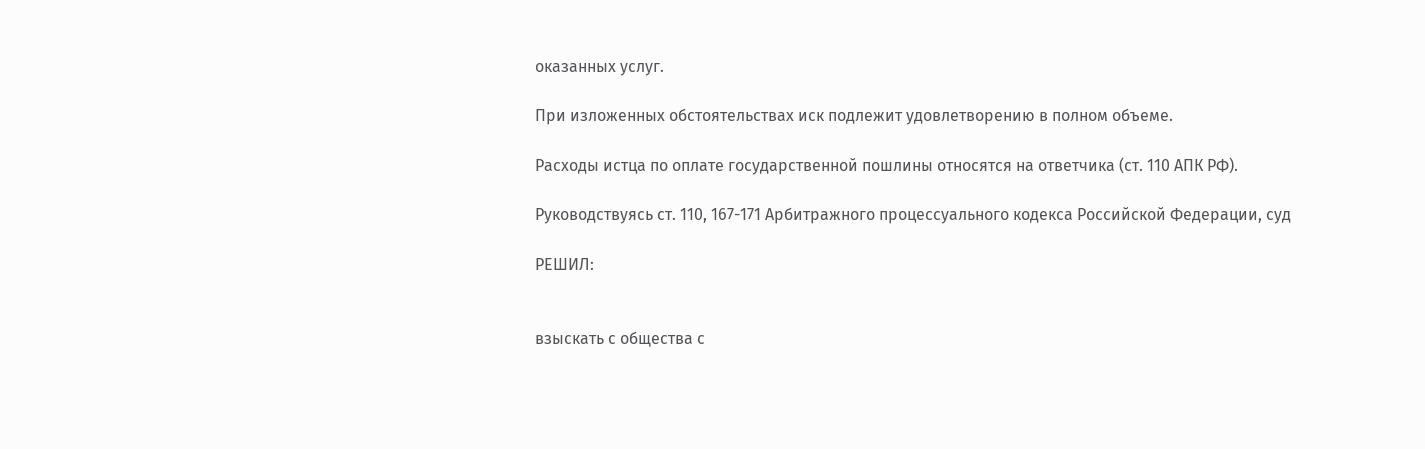оказанных услуг.

При изложенных обстоятельствах иск подлежит удовлетворению в полном объеме.

Расходы истца по оплате государственной пошлины относятся на ответчика (ст. 110 АПК РФ).

Руководствуясь ст. 110, 167-171 Арбитражного процессуального кодекса Российской Федерации, суд

РЕШИЛ:


взыскать с общества с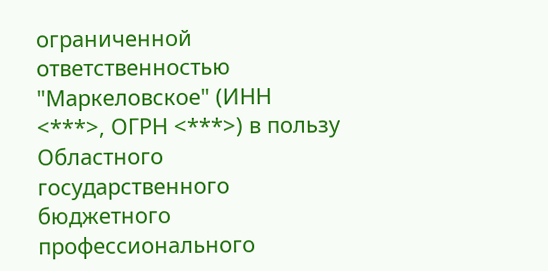ограниченной ответственностью "Маркеловское" (ИНН <***>, ОГРН <***>) в пользу Областного государственного бюджетного профессионального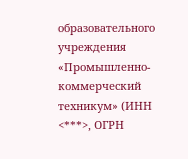образовательного учреждения «Промышленно-коммерческий техникум» (ИНН <***>, ОГРН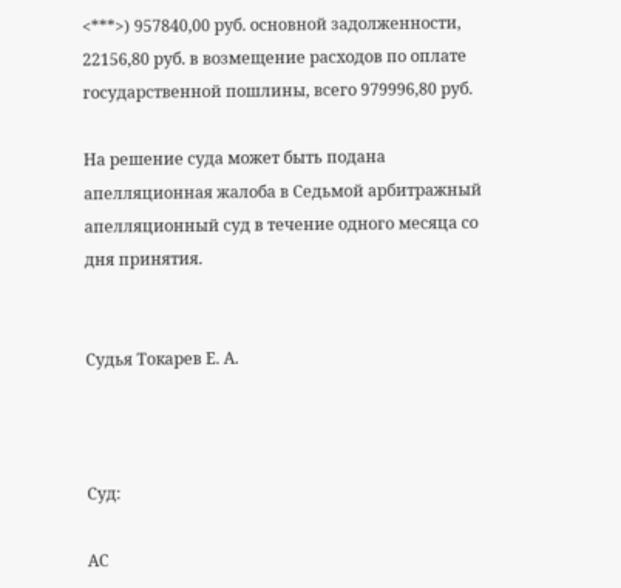<***>) 957840,00 руб. основной задолженности, 22156,80 руб. в возмещение расходов по оплате государственной пошлины, всего 979996,80 руб.

На решение суда может быть подана апелляционная жалоба в Седьмой арбитражный апелляционный суд в течение одного месяца со дня принятия.


Судья Токарев Е. А.



Суд:

АС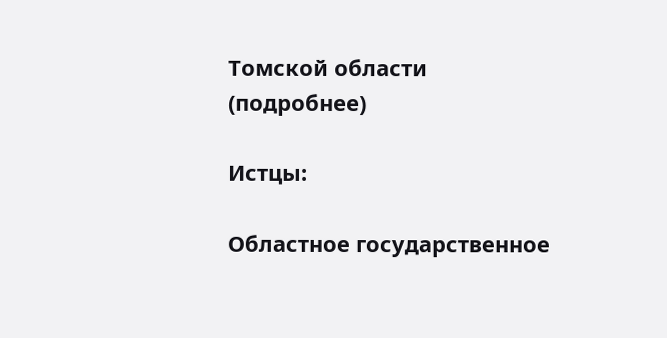Томской области (подробнее)

Истцы:

Областное государственное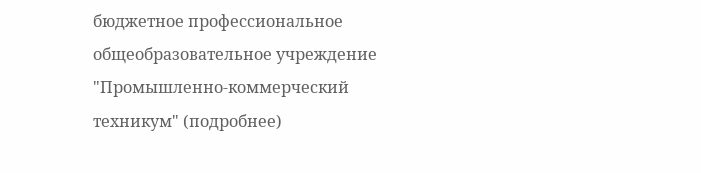бюджетное профессиональное общеобразовательное учреждение "Промышленно-коммерческий техникум" (подробнее)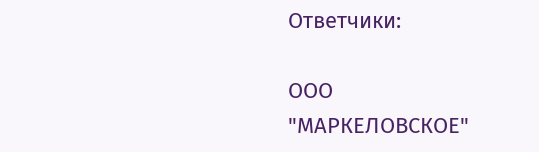Ответчики:

ООО "МАРКЕЛОВСКОЕ"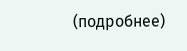(подробнее)